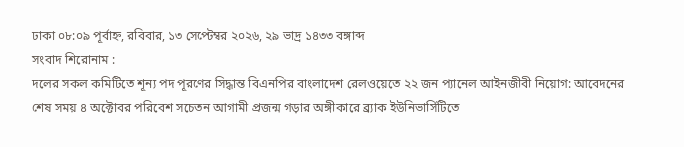ঢাকা ০৮:০৯ পূর্বাহ্ন, রবিবার, ১৩ সেপ্টেম্বর ২০২৬, ২৯ ভাদ্র ১৪৩৩ বঙ্গাব্দ
সংবাদ শিরোনাম :
দলের সকল কমিটিতে শূন্য পদ পূরণের সিদ্ধান্ত বিএনপির বাংলাদেশ রেলওয়েতে ২২ জন প্যানেল আইনজীবী নিয়োগ: আবেদনের শেষ সময় ৪ অক্টোবর পরিবেশ সচেতন আগামী প্রজন্ম গড়ার অঙ্গীকারে ব্র্যাক ইউনিভার্সিটিতে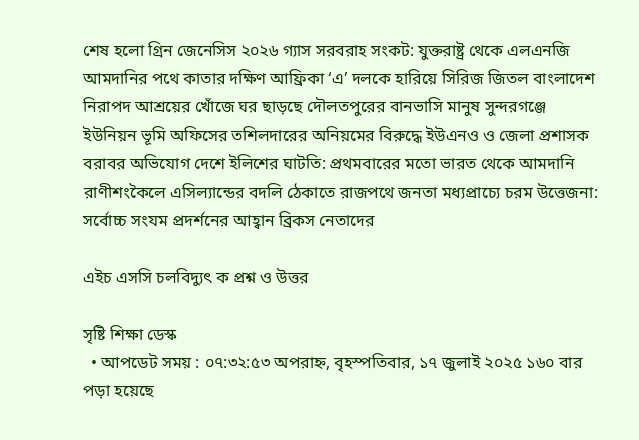শেষ হলো গ্রিন জেনেসিস ২০২৬ গ্যাস সরবরাহ সংকট: যুক্তরাষ্ট্র থেকে এলএনজি আমদানির পথে কাতার দক্ষিণ আফ্রিকা ‘এ’ দলকে হারিয়ে সিরিজ জিতল বাংলাদেশ নিরাপদ আশ্রয়ের খোঁজে ঘর ছাড়ছে দৌলতপুরের বানভাসি মানুষ সুন্দরগঞ্জে ইউনিয়ন ভূমি অফিসের তশিলদারের অনিয়মের বিরুদ্ধে ইউএনও ও জেলা প্রশাসক বরাবর অভিযোগ দেশে ইলিশের ঘাটতি: প্রথমবারের মতো ভারত থেকে আমদানি রাণীশংকৈলে এসিল্যান্ডের বদলি ঠেকাতে রাজপথে জনতা মধ্যপ্রাচ্যে চরম উত্তেজনা: সর্বোচ্চ সংযম প্রদর্শনের আহ্বান ব্রিকস নেতাদের

এইচ এসসি চলবিদ্যুৎ ক প্রশ্ন ও উত্তর

সৃষ্টি শিক্ষা ডেস্ক
  • আপডেট সময় : ০৭:৩২:৫৩ অপরাহ্ন, বৃহস্পতিবার, ১৭ জুলাই ২০২৫ ১৬০ বার পড়া হয়েছে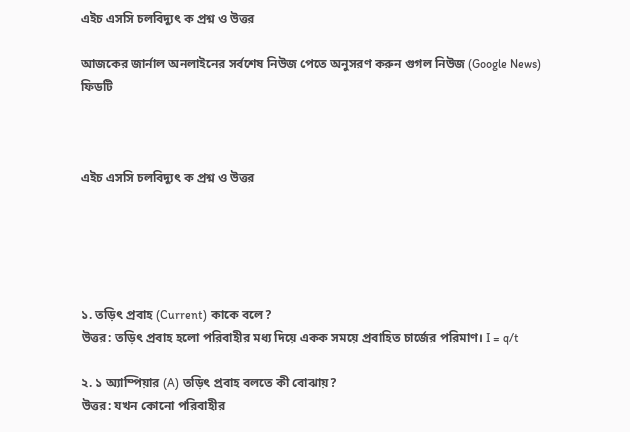এইচ এসসি চলবিদ্যুৎ ক প্রশ্ন ও উত্তর

আজকের জার্নাল অনলাইনের সর্বশেষ নিউজ পেতে অনুসরণ করুন গুগল নিউজ (Google News) ফিডটি



এইচ এসসি চলবিদ্যুৎ ক প্রশ্ন ও উত্তর





১. তড়িৎ প্রবাহ (Current) কাকে বলে?
উত্তর: তড়িৎ প্রবাহ হলো পরিবাহীর মধ্য দিয়ে একক সময়ে প্রবাহিত চার্জের পরিমাণ। I = q/t

২. ১ অ্যাম্পিয়ার (A) তড়িৎ প্রবাহ বলতে কী বোঝায়?
উত্তর: যখন কোনো পরিবাহীর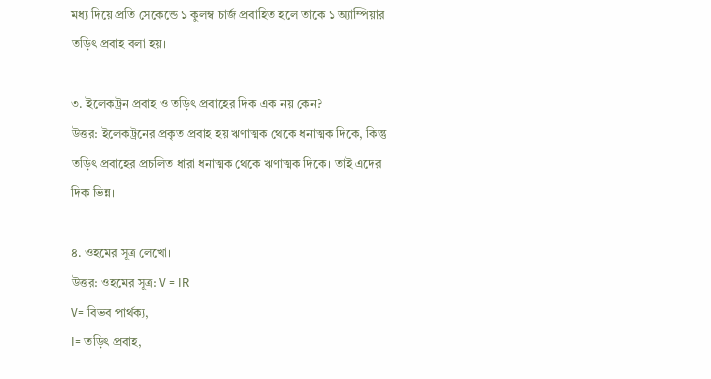মধ্য দিয়ে প্রতি সেকেন্ডে ১ কুলম্ব চার্জ প্রবাহিত হলে তাকে ১ অ্যাম্পিয়ার তড়িৎ প্রবাহ বলা হয়।

৩. ইলেকট্রন প্রবাহ ও তড়িৎ প্রবাহের দিক এক নয় কেন?
উত্তর: ইলেকট্রনের প্রকৃত প্রবাহ হয় ঋণাত্মক থেকে ধনাত্মক দিকে, কিন্তু তড়িৎ প্রবাহের প্রচলিত ধারা ধনাত্মক থেকে ঋণাত্মক দিকে। তাই এদের দিক ভিন্ন।

৪. ওহমের সূত্র লেখো।
উত্তর: ওহমের সূত্র: V = IR
V= বিভব পার্থক্য,
I= তড়িৎ প্রবাহ,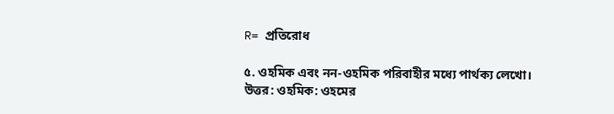R= প্রতিরোধ

৫. ওহমিক এবং নন-ওহমিক পরিবাহীর মধ্যে পার্থক্য লেখো।
উত্তর: ওহমিক: ওহমের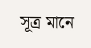সূত্র মানে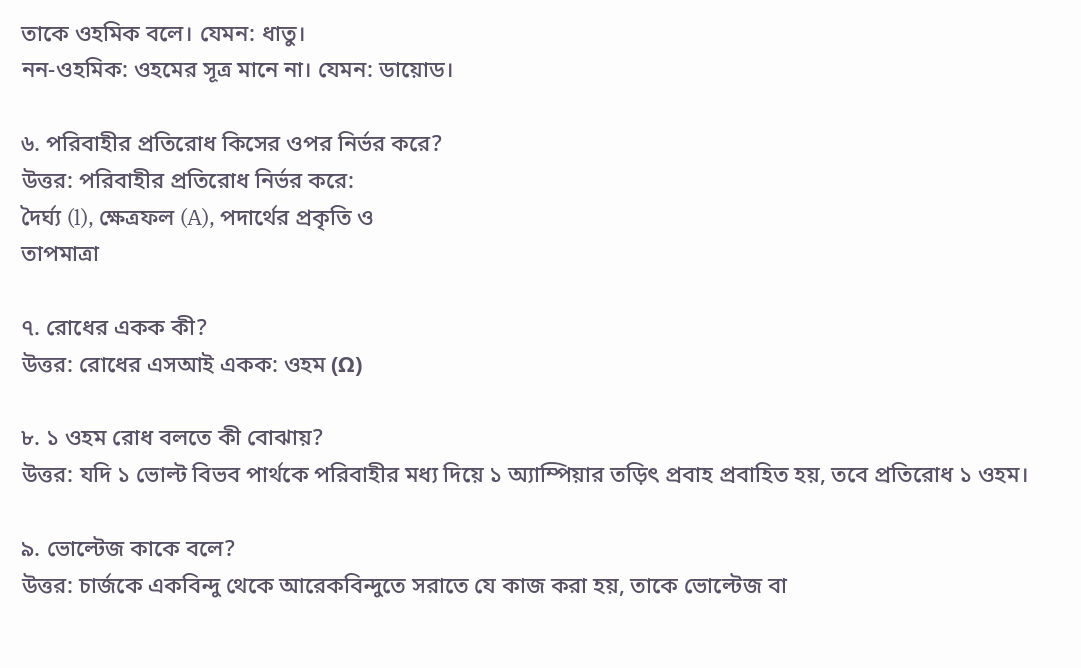তাকে ওহমিক বলে। যেমন: ধাতু।
নন-ওহমিক: ওহমের সূত্র মানে না। যেমন: ডায়োড।

৬. পরিবাহীর প্রতিরোধ কিসের ওপর নির্ভর করে?
উত্তর: পরিবাহীর প্রতিরোধ নির্ভর করে:
দৈর্ঘ্য (l), ক্ষেত্রফল (A), পদার্থের প্রকৃতি ও
তাপমাত্রা

৭. রোধের একক কী?
উত্তর: রোধের এসআই একক: ওহম (Ω)

৮. ১ ওহম রোধ বলতে কী বোঝায়?
উত্তর: যদি ১ ভোল্ট বিভব পার্থকে পরিবাহীর মধ্য দিয়ে ১ অ্যাম্পিয়ার তড়িৎ প্রবাহ প্রবাহিত হয়, তবে প্রতিরোধ ১ ওহম।

৯. ভোল্টেজ কাকে বলে?
উত্তর: চার্জকে একবিন্দু থেকে আরেকবিন্দুতে সরাতে যে কাজ করা হয়, তাকে ভোল্টেজ বা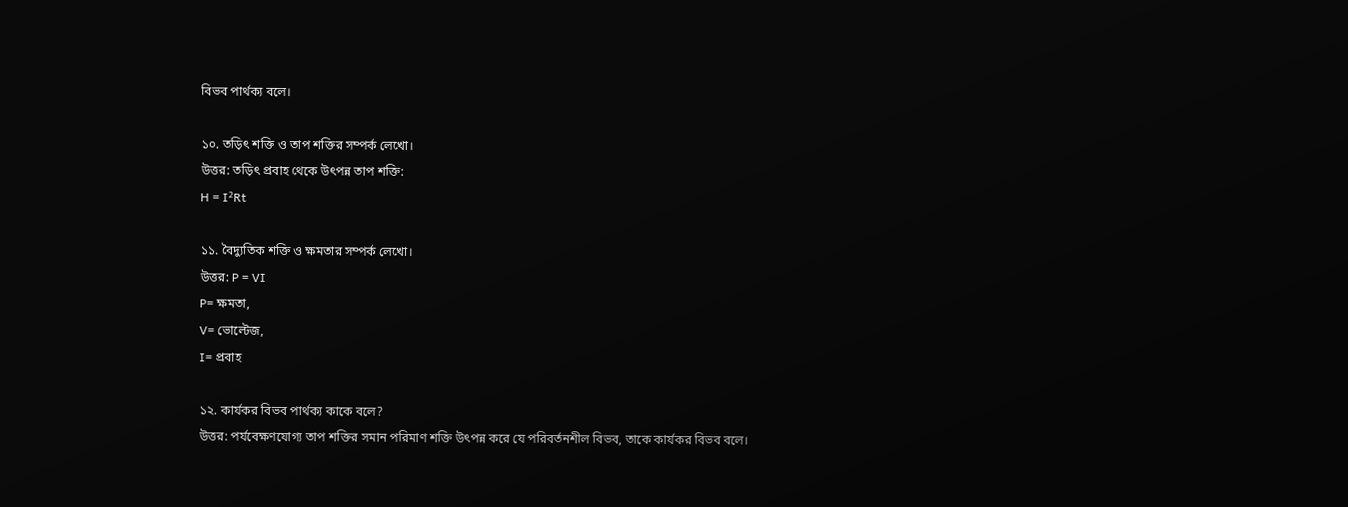বিভব পার্থক্য বলে।

১০. তড়িৎ শক্তি ও তাপ শক্তির সম্পর্ক লেখো।
উত্তর: তড়িৎ প্রবাহ থেকে উৎপন্ন তাপ শক্তি:
H = I²Rt

১১. বৈদ্যুতিক শক্তি ও ক্ষমতার সম্পর্ক লেখো।
উত্তর: P = VI
P= ক্ষমতা,
V= ভোল্টেজ,
I= প্রবাহ

১২. কার্যকর বিভব পার্থক্য কাকে বলে?
উত্তর: পর্যবেক্ষণযোগ্য তাপ শক্তির সমান পরিমাণ শক্তি উৎপন্ন করে যে পরিবর্তনশীল বিভব, তাকে কার্যকর বিভব বলে।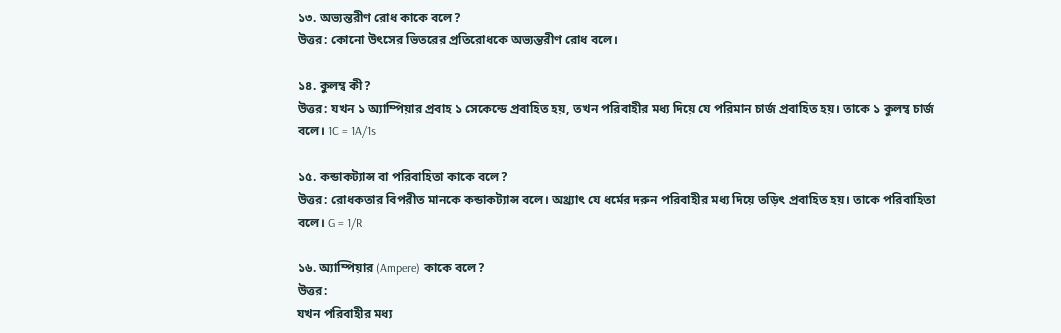১৩. অভ্যন্তরীণ রোধ কাকে বলে?
উত্তর: কোনো উৎসের ভিতরের প্রতিরোধকে অভ্যন্তরীণ রোধ বলে।

১৪. কুলম্ব কী?
উত্তর: যখন ১ অ্যাম্পিয়ার প্রবাহ ১ সেকেন্ডে প্রবাহিত হয়, তখন পরিবাহীর মধ্য দিয়ে যে পরিমান চার্জ প্রবাহিত হয়। তাকে ১ কুলম্ব চার্জ বলে। 1C = 1A/1s

১৫. কন্ডাকট্যান্স বা পরিবাহিতা কাকে বলে?
উত্তর: রোধকতার বিপরীত মানকে কন্ডাকট্যান্স বলে। অথ‍্র্যাৎ যে ধর্মের দরুন পরিবাহীর মধ‍্য দিয়ে তড়িৎ প্রবাহিত হয়। তাকে পরিবাহিতা বলে। G = 1/R

১৬. অ্যাম্পিয়ার (Ampere) কাকে বলে?
উত্তর:
যখন পরিবাহীর মধ্য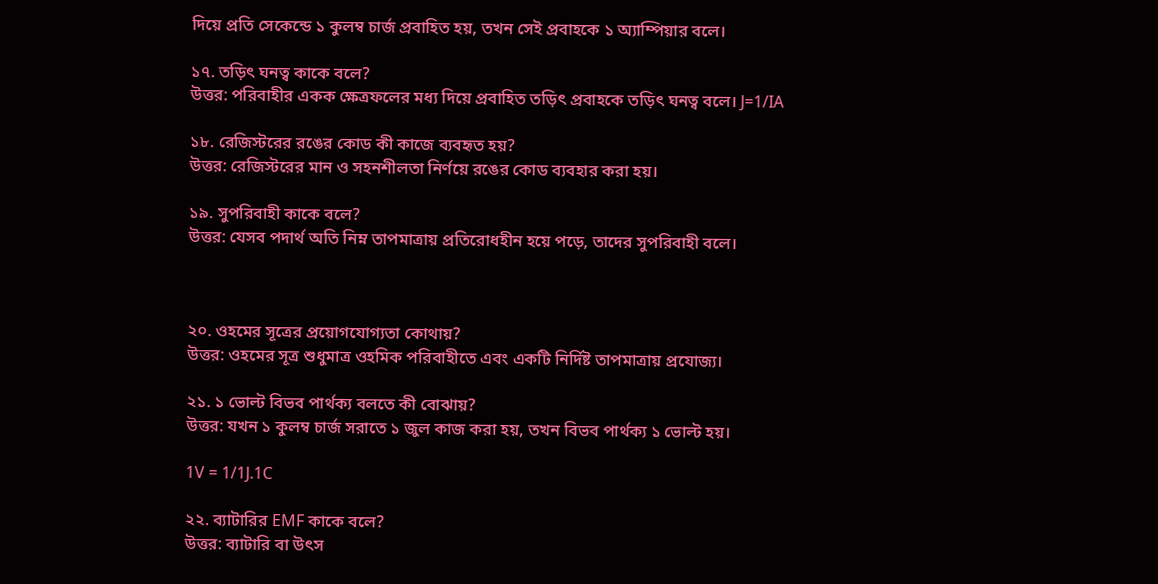দিয়ে প্রতি সেকেন্ডে ১ কুলম্ব চার্জ প্রবাহিত হয়, তখন সেই প্রবাহকে ১ অ্যাম্পিয়ার বলে।

১৭. তড়িৎ ঘনত্ব কাকে বলে?
উত্তর: পরিবাহীর একক ক্ষেত্রফলের মধ্য দিয়ে প্রবাহিত তড়িৎ প্রবাহকে তড়িৎ ঘনত্ব বলে। J=1/IA

১৮. রেজিস্টরের রঙের কোড কী কাজে ব্যবহৃত হয়?
উত্তর: রেজিস্টরের মান ও সহনশীলতা নির্ণয়ে রঙের কোড ব্যবহার করা হয়।

১৯. সুপরিবাহী কাকে বলে?
উত্তর: যেসব পদার্থ অতি নিম্ন তাপমাত্রায় প্রতিরোধহীন হয়ে পড়ে, তাদের সুপরিবাহী বলে।



২০. ওহমের সূত্রের প্রয়োগযোগ্যতা কোথায়?
উত্তর: ওহমের সূত্র শুধুমাত্র ওহমিক পরিবাহীতে এবং একটি নির্দিষ্ট তাপমাত্রায় প্রযোজ্য।

২১. ১ ভোল্ট বিভব পার্থক্য বলতে কী বোঝায়?
উত্তর: যখন ১ কুলম্ব চার্জ সরাতে ১ জুল কাজ করা হয়, তখন বিভব পার্থক্য ১ ভোল্ট হয়।

1V = 1/1J.1C

২২. ব্যাটারির EMF কাকে বলে?
উত্তর: ব্যাটারি বা উৎস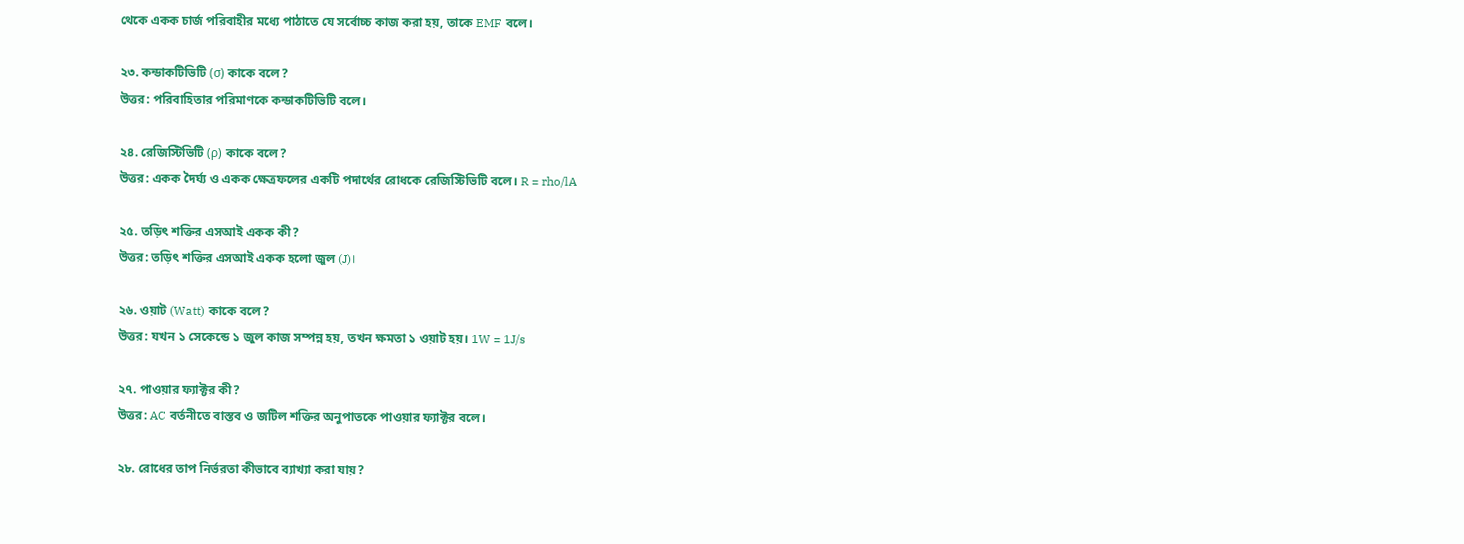থেকে একক চার্জ পরিবাহীর মধ্যে পাঠাতে যে সর্বোচ্চ কাজ করা হয়, তাকে EMF বলে।

২৩. কন্ডাকটিভিটি (σ) কাকে বলে?
উত্তর: পরিবাহিতার পরিমাণকে কন্ডাকটিভিটি বলে।

২৪. রেজিস্টিভিটি (ρ) কাকে বলে?
উত্তর: একক দৈর্ঘ্য ও একক ক্ষেত্রফলের একটি পদার্থের রোধকে রেজিস্টিভিটি বলে। R = rho/lA

২৫. তড়িৎ শক্তির এসআই একক কী?
উত্তর: তড়িৎ শক্তির এসআই একক হলো জুল (J)।

২৬. ওয়াট (Watt) কাকে বলে?
উত্তর: যখন ১ সেকেন্ডে ১ জুল কাজ সম্পন্ন হয়, তখন ক্ষমতা ১ ওয়াট হয়। 1W = 1J/s

২৭. পাওয়ার ফ্যাক্টর কী?
উত্তর: AC বর্তনীতে বাস্তব ও জটিল শক্তির অনুপাতকে পাওয়ার ফ্যাক্টর বলে।

২৮. রোধের তাপ নির্ভরতা কীভাবে ব্যাখ্যা করা যায়?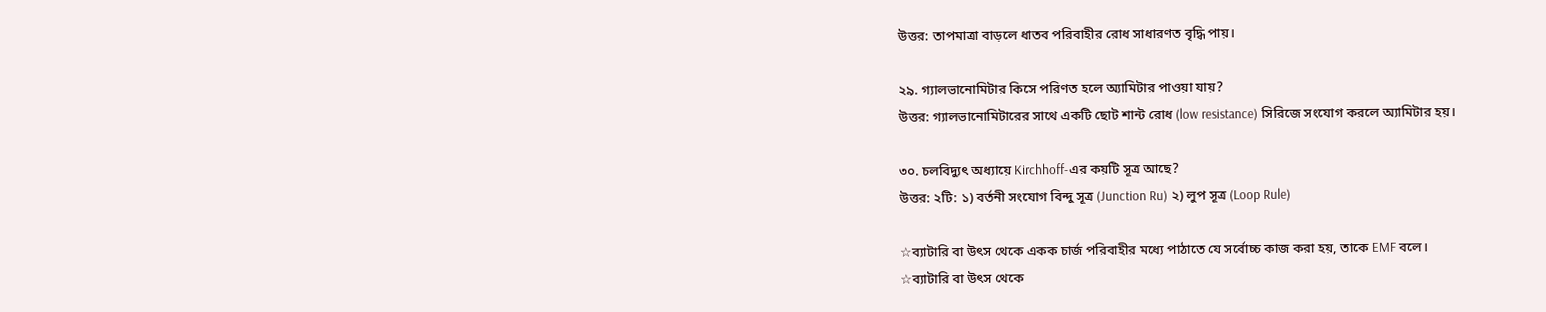উত্তর: তাপমাত্রা বাড়লে ধাতব পরিবাহীর রোধ সাধারণত বৃদ্ধি পায়।

২৯. গ্যালভানোমিটার কিসে পরিণত হলে অ্যামিটার পাওয়া যায়?
উত্তর: গ্যালভানোমিটারের সাথে একটি ছোট শান্ট রোধ (low resistance) সিরিজে সংযোগ করলে অ্যামিটার হয়।

৩০. চলবিদ্যুৎ অধ্যায়ে Kirchhoff-এর কয়টি সূত্র আছে?
উত্তর: ২টি: ১) বর্তনী সংযোগ বিন্দু সূত্র (Junction Ru) ২) লুপ সূত্র (Loop Rule)

☆ব্যাটারি বা উৎস থেকে একক চার্জ পরিবাহীর মধ্যে পাঠাতে যে সর্বোচ্চ কাজ করা হয়, তাকে EMF বলে।
☆ব্যাটারি বা উৎস থেকে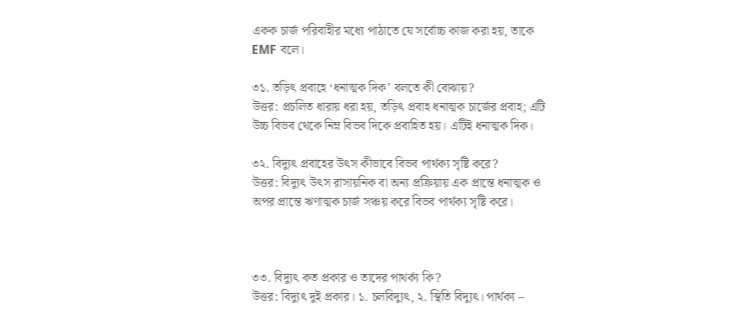একক চার্জ পরিবাহীর মধ্যে পাঠাতে যে সর্বোচ্চ কাজ করা হয়, তাকে EMF বলে।

৩১. তড়িৎ প্রবাহে ‘ধনাত্মক দিক’ বলতে কী বোঝায়?
উত্তর: প্রচলিত ধারায় ধরা হয়, তড়িৎ প্রবাহ ধনাত্মক চার্জের প্রবাহ; এটি উচ্চ বিভব থেকে নিম্ন বিভব দিকে প্রবাহিত হয়। এটিই ধনাত্মক দিক।

৩২. বিদ্যুৎ প্রবাহের উৎস কীভাবে বিভব পার্থক্য সৃষ্টি করে?
উত্তর: বিদ্যুৎ উৎস রাসায়নিক বা অন্য প্রক্রিয়ায় এক প্রান্তে ধনাত্মক ও অপর প্রান্তে ঋণাত্মক চার্জ সঞ্চয় করে বিভব পার্থক্য সৃষ্টি করে।



৩৩. বিদ্যুৎ কত প্রকার ও তাদের পাথ‍র্ক‍্য কি?
উত্তর: বিদ‍্যুৎ দুই প্রকার। ১. চলবিদ্যুৎ, ২. স্থিতি বিদ্যুৎ। পার্থক্য –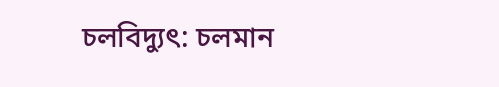চলবিদ্যুৎ: চলমান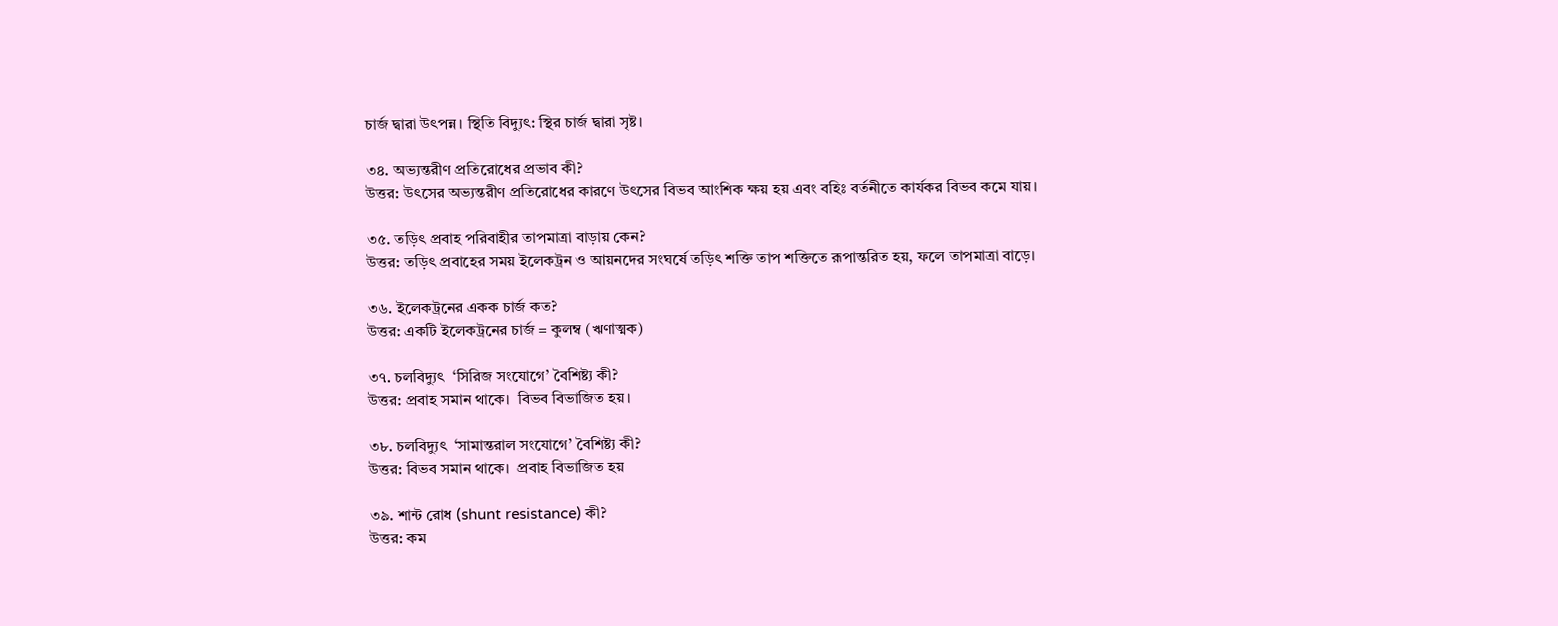চার্জ দ্বারা উৎপন্ন। স্থিতি বিদ্যুৎ: স্থির চার্জ দ্বারা সৃষ্ট।

৩৪. অভ্যন্তরীণ প্রতিরোধের প্রভাব কী?
উত্তর: উৎসের অভ্যন্তরীণ প্রতিরোধের কারণে উৎসের বিভব আংশিক ক্ষয় হয় এবং বহিঃ বর্তনীতে কার্যকর বিভব কমে যায়।

৩৫. তড়িৎ প্রবাহ পরিবাহীর তাপমাত্রা বাড়ায় কেন?
উত্তর: তড়িৎ প্রবাহের সময় ইলেকট্রন ও আয়নদের সংঘর্ষে তড়িৎ শক্তি তাপ শক্তিতে রূপান্তরিত হয়, ফলে তাপমাত্রা বাড়ে।

৩৬. ইলেকট্রনের একক চার্জ কত?
উত্তর: একটি ইলেকট্রনের চার্জ = কুলম্ব (ঋণাত্মক)

৩৭. চলবিদ্যুৎ  ‘সিরিজ সংযোগে’ বৈশিষ্ট্য কী?
উত্তর: প্রবাহ সমান থাকে।  বিভব বিভাজিত হয়।

৩৮. চলবিদ্যুৎ  ‘সামান্তরাল সংযোগে’ বৈশিষ্ট্য কী?
উত্তর: বিভব সমান থাকে।  প্রবাহ বিভাজিত হয়

৩৯. শান্ট রোধ (shunt resistance) কী?
উত্তর: কম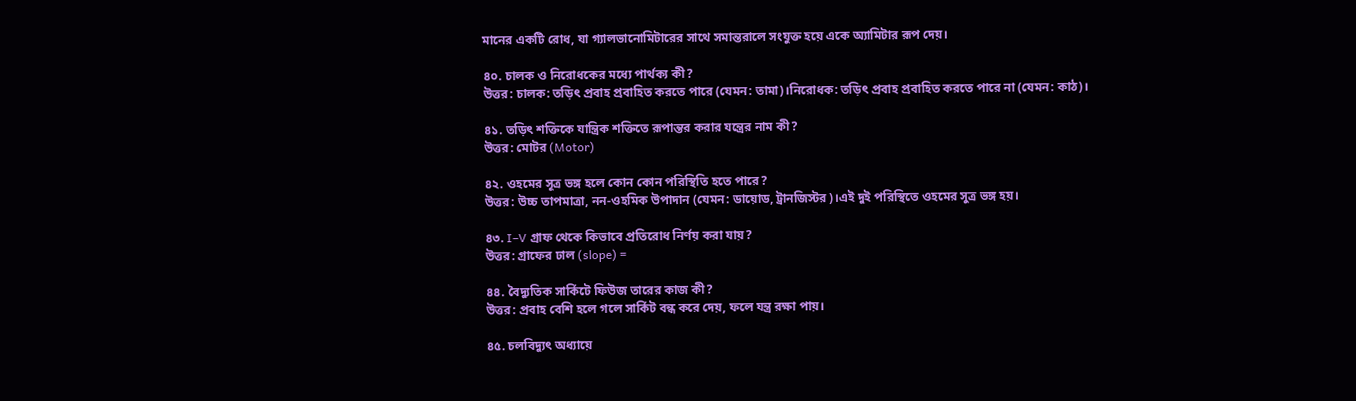মানের একটি রোধ, যা গ্যালভানোমিটারের সাথে সমান্তরালে সংযুক্ত হয়ে একে অ্যামিটার রূপ দেয়।

৪০. চালক ও নিরোধকের মধ্যে পার্থক্য কী?
উত্তর: চালক: তড়িৎ প্রবাহ প্রবাহিত করতে পারে (যেমন: তামা)।নিরোধক: তড়িৎ প্রবাহ প্রবাহিত করতে পারে না (যেমন: কাঠ)।

৪১. তড়িৎ শক্তিকে যান্ত্রিক শক্তিতে রূপান্তর করার যন্ত্রের নাম কী?
উত্তর: মোটর (Motor)

৪২. ওহমের সূত্র ভঙ্গ হলে কোন কোন পরিস্থিতি হতে পারে?
উত্তর: উচ্চ তাপমাত্রা, নন-ওহমিক উপাদান (যেমন: ডায়োড, ট্রানজিস্টর)।এই দুই পরিস্থিতে ওহমের সুত্র ভঙ্গ হয়।

৪৩. I–V গ্রাফ থেকে কিভাবে প্রতিরোধ নির্ণয় করা যায়?
উত্তর: গ্রাফের ঢাল (slope) =

৪৪. বৈদ্যুতিক সার্কিটে ফিউজ তারের কাজ কী?
উত্তর: প্রবাহ বেশি হলে গলে সার্কিট বন্ধ করে দেয়, ফলে যন্ত্র রক্ষা পায়।

৪৫. চলবিদ্যুৎ অধ্যায়ে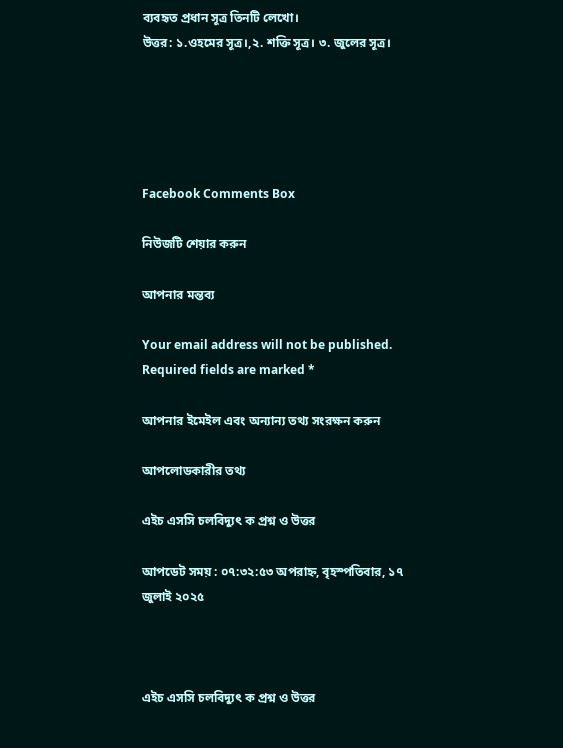ব্যবহৃত প্রধান সূত্র তিনটি লেখো।
উত্তর: ১.ওহমের সূত্র।,২. শক্তি সূত্র। ৩. জুলের সূত্র।





Facebook Comments Box

নিউজটি শেয়ার করুন

আপনার মন্তব্য

Your email address will not be published. Required fields are marked *

আপনার ইমেইল এবং অন্যান্য তথ্য সংরক্ষন করুন

আপলোডকারীর তথ্য

এইচ এসসি চলবিদ্যুৎ ক প্রশ্ন ও উত্তর

আপডেট সময় : ০৭:৩২:৫৩ অপরাহ্ন, বৃহস্পতিবার, ১৭ জুলাই ২০২৫



এইচ এসসি চলবিদ্যুৎ ক প্রশ্ন ও উত্তর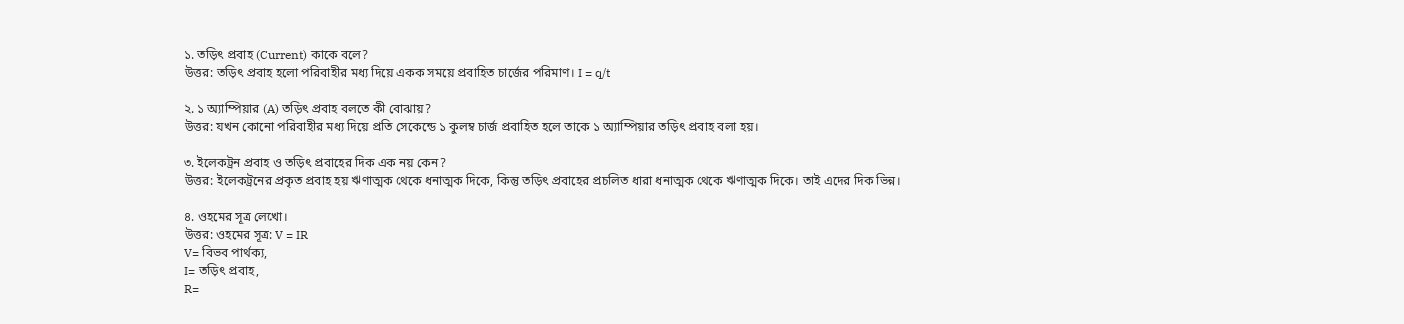১. তড়িৎ প্রবাহ (Current) কাকে বলে?
উত্তর: তড়িৎ প্রবাহ হলো পরিবাহীর মধ্য দিয়ে একক সময়ে প্রবাহিত চার্জের পরিমাণ। I = q/t

২. ১ অ্যাম্পিয়ার (A) তড়িৎ প্রবাহ বলতে কী বোঝায়?
উত্তর: যখন কোনো পরিবাহীর মধ্য দিয়ে প্রতি সেকেন্ডে ১ কুলম্ব চার্জ প্রবাহিত হলে তাকে ১ অ্যাম্পিয়ার তড়িৎ প্রবাহ বলা হয়।

৩. ইলেকট্রন প্রবাহ ও তড়িৎ প্রবাহের দিক এক নয় কেন?
উত্তর: ইলেকট্রনের প্রকৃত প্রবাহ হয় ঋণাত্মক থেকে ধনাত্মক দিকে, কিন্তু তড়িৎ প্রবাহের প্রচলিত ধারা ধনাত্মক থেকে ঋণাত্মক দিকে। তাই এদের দিক ভিন্ন।

৪. ওহমের সূত্র লেখো।
উত্তর: ওহমের সূত্র: V = IR
V= বিভব পার্থক্য,
I= তড়িৎ প্রবাহ,
R=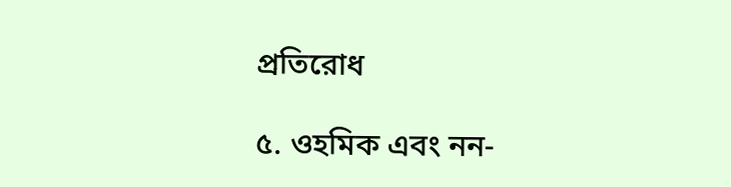প্রতিরোধ

৫. ওহমিক এবং নন-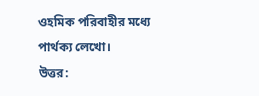ওহমিক পরিবাহীর মধ্যে পার্থক্য লেখো।
উত্তর: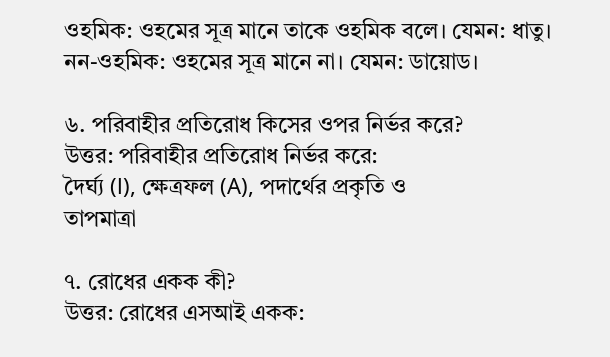ওহমিক: ওহমের সূত্র মানে তাকে ওহমিক বলে। যেমন: ধাতু।
নন-ওহমিক: ওহমের সূত্র মানে না। যেমন: ডায়োড।

৬. পরিবাহীর প্রতিরোধ কিসের ওপর নির্ভর করে?
উত্তর: পরিবাহীর প্রতিরোধ নির্ভর করে:
দৈর্ঘ্য (l), ক্ষেত্রফল (A), পদার্থের প্রকৃতি ও
তাপমাত্রা

৭. রোধের একক কী?
উত্তর: রোধের এসআই একক: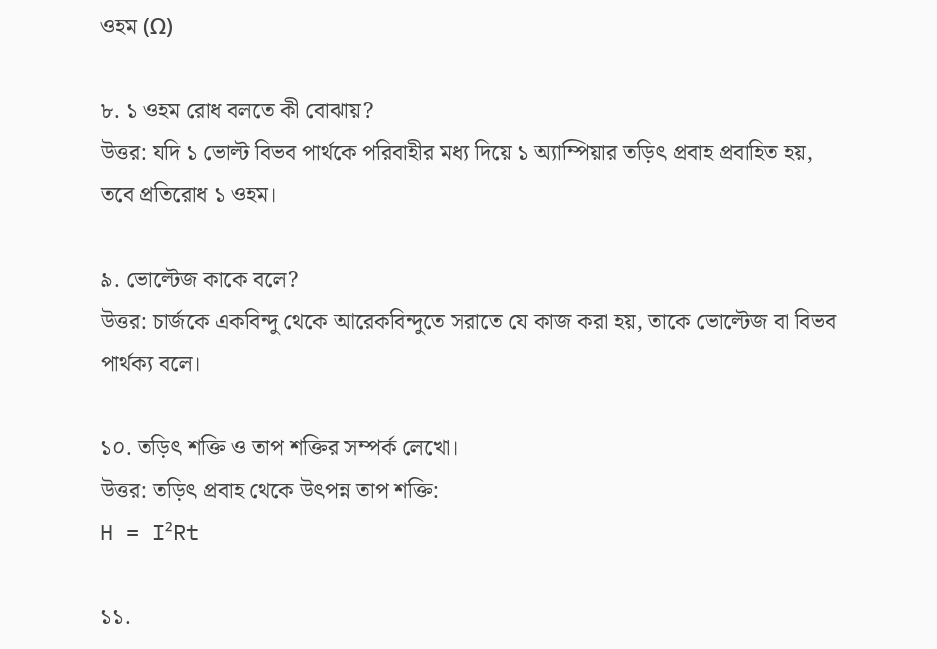ওহম (Ω)

৮. ১ ওহম রোধ বলতে কী বোঝায়?
উত্তর: যদি ১ ভোল্ট বিভব পার্থকে পরিবাহীর মধ্য দিয়ে ১ অ্যাম্পিয়ার তড়িৎ প্রবাহ প্রবাহিত হয়, তবে প্রতিরোধ ১ ওহম।

৯. ভোল্টেজ কাকে বলে?
উত্তর: চার্জকে একবিন্দু থেকে আরেকবিন্দুতে সরাতে যে কাজ করা হয়, তাকে ভোল্টেজ বা বিভব পার্থক্য বলে।

১০. তড়িৎ শক্তি ও তাপ শক্তির সম্পর্ক লেখো।
উত্তর: তড়িৎ প্রবাহ থেকে উৎপন্ন তাপ শক্তি:
H = I²Rt

১১.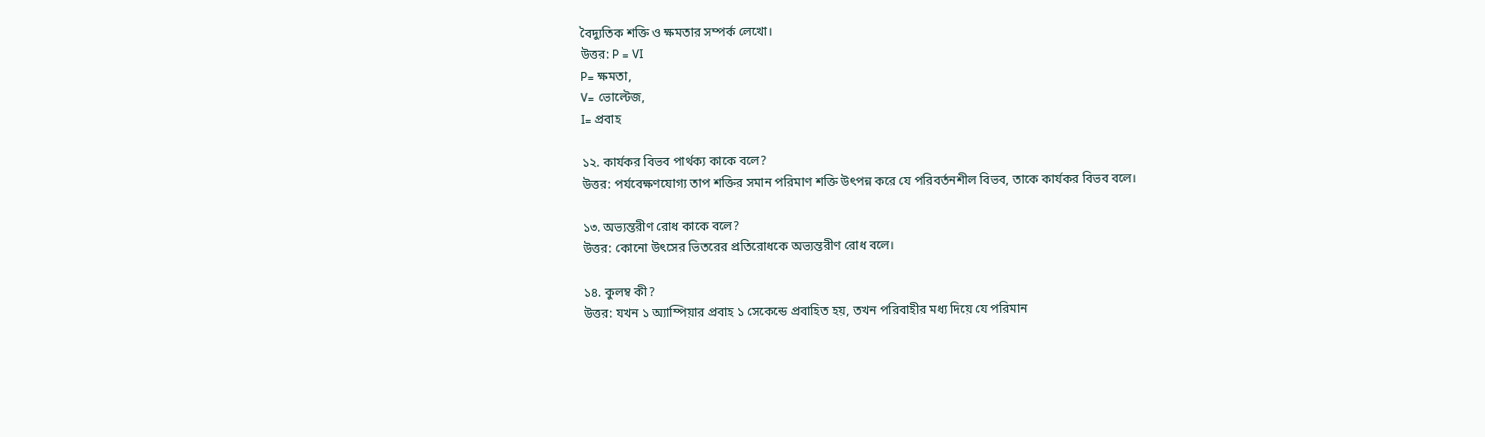বৈদ্যুতিক শক্তি ও ক্ষমতার সম্পর্ক লেখো।
উত্তর: P = VI
P= ক্ষমতা,
V= ভোল্টেজ,
I= প্রবাহ

১২. কার্যকর বিভব পার্থক্য কাকে বলে?
উত্তর: পর্যবেক্ষণযোগ্য তাপ শক্তির সমান পরিমাণ শক্তি উৎপন্ন করে যে পরিবর্তনশীল বিভব, তাকে কার্যকর বিভব বলে।

১৩. অভ্যন্তরীণ রোধ কাকে বলে?
উত্তর: কোনো উৎসের ভিতরের প্রতিরোধকে অভ্যন্তরীণ রোধ বলে।

১৪. কুলম্ব কী?
উত্তর: যখন ১ অ্যাম্পিয়ার প্রবাহ ১ সেকেন্ডে প্রবাহিত হয়, তখন পরিবাহীর মধ্য দিয়ে যে পরিমান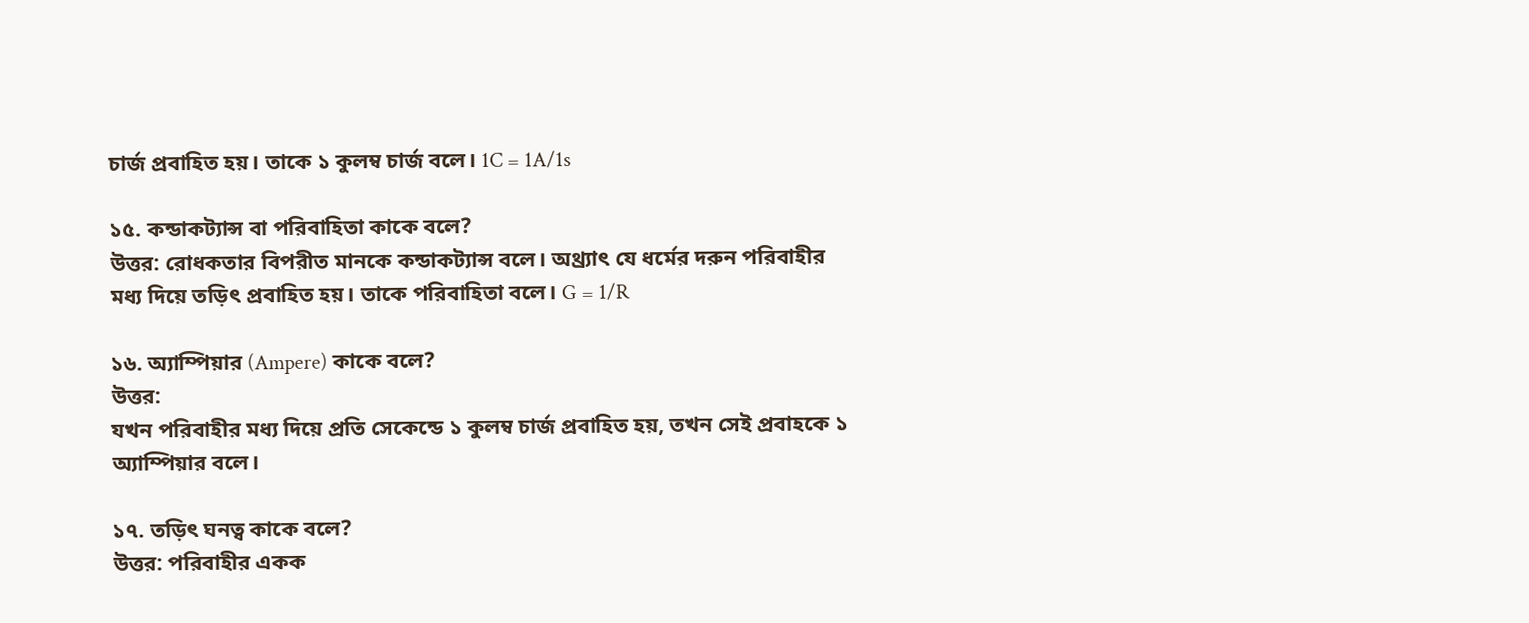চার্জ প্রবাহিত হয়। তাকে ১ কুলম্ব চার্জ বলে। 1C = 1A/1s

১৫. কন্ডাকট্যান্স বা পরিবাহিতা কাকে বলে?
উত্তর: রোধকতার বিপরীত মানকে কন্ডাকট্যান্স বলে। অথ‍্র্যাৎ যে ধর্মের দরুন পরিবাহীর মধ‍্য দিয়ে তড়িৎ প্রবাহিত হয়। তাকে পরিবাহিতা বলে। G = 1/R

১৬. অ্যাম্পিয়ার (Ampere) কাকে বলে?
উত্তর:
যখন পরিবাহীর মধ্য দিয়ে প্রতি সেকেন্ডে ১ কুলম্ব চার্জ প্রবাহিত হয়, তখন সেই প্রবাহকে ১ অ্যাম্পিয়ার বলে।

১৭. তড়িৎ ঘনত্ব কাকে বলে?
উত্তর: পরিবাহীর একক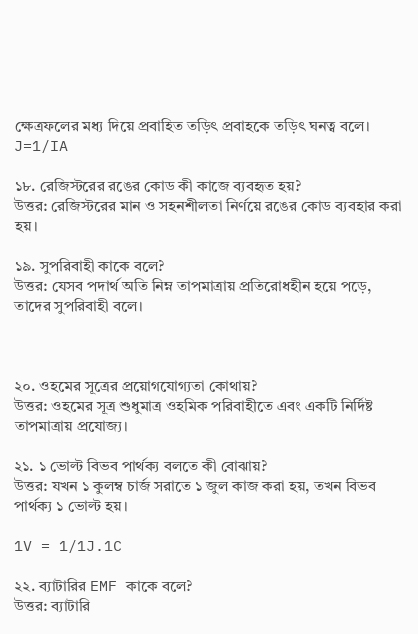ক্ষেত্রফলের মধ্য দিয়ে প্রবাহিত তড়িৎ প্রবাহকে তড়িৎ ঘনত্ব বলে। J=1/IA

১৮. রেজিস্টরের রঙের কোড কী কাজে ব্যবহৃত হয়?
উত্তর: রেজিস্টরের মান ও সহনশীলতা নির্ণয়ে রঙের কোড ব্যবহার করা হয়।

১৯. সুপরিবাহী কাকে বলে?
উত্তর: যেসব পদার্থ অতি নিম্ন তাপমাত্রায় প্রতিরোধহীন হয়ে পড়ে, তাদের সুপরিবাহী বলে।



২০. ওহমের সূত্রের প্রয়োগযোগ্যতা কোথায়?
উত্তর: ওহমের সূত্র শুধুমাত্র ওহমিক পরিবাহীতে এবং একটি নির্দিষ্ট তাপমাত্রায় প্রযোজ্য।

২১. ১ ভোল্ট বিভব পার্থক্য বলতে কী বোঝায়?
উত্তর: যখন ১ কুলম্ব চার্জ সরাতে ১ জুল কাজ করা হয়, তখন বিভব পার্থক্য ১ ভোল্ট হয়।

1V = 1/1J.1C

২২. ব্যাটারির EMF কাকে বলে?
উত্তর: ব্যাটারি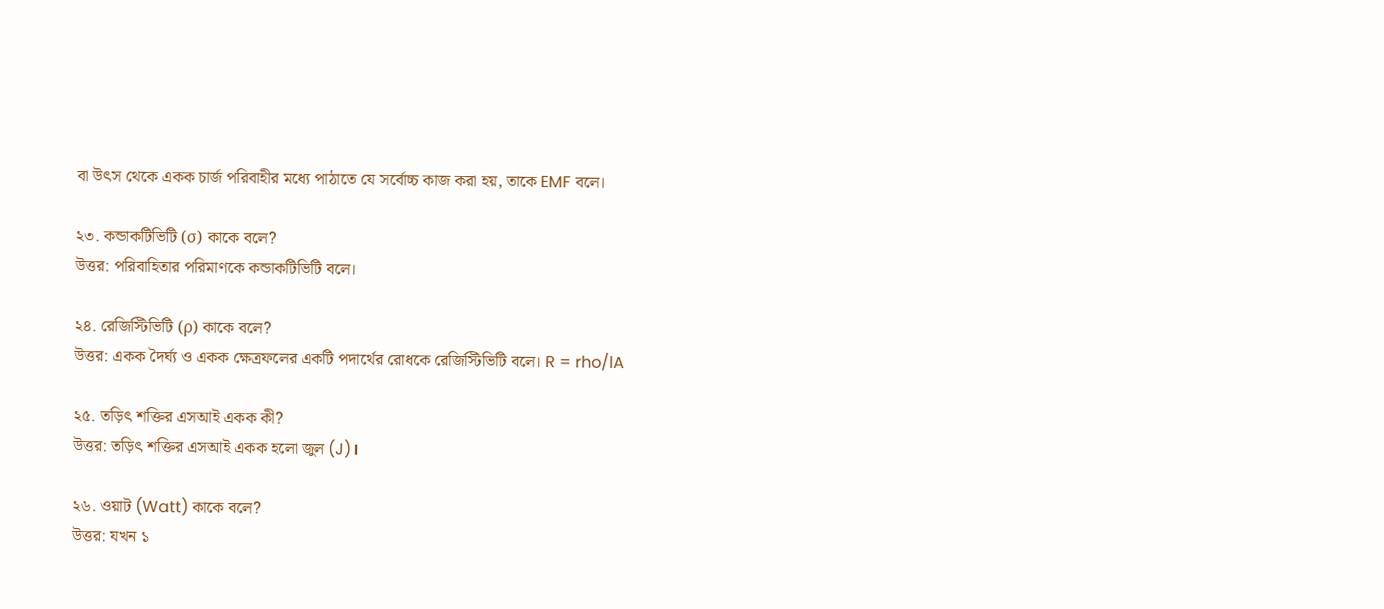বা উৎস থেকে একক চার্জ পরিবাহীর মধ্যে পাঠাতে যে সর্বোচ্চ কাজ করা হয়, তাকে EMF বলে।

২৩. কন্ডাকটিভিটি (σ) কাকে বলে?
উত্তর: পরিবাহিতার পরিমাণকে কন্ডাকটিভিটি বলে।

২৪. রেজিস্টিভিটি (ρ) কাকে বলে?
উত্তর: একক দৈর্ঘ্য ও একক ক্ষেত্রফলের একটি পদার্থের রোধকে রেজিস্টিভিটি বলে। R = rho/lA

২৫. তড়িৎ শক্তির এসআই একক কী?
উত্তর: তড়িৎ শক্তির এসআই একক হলো জুল (J)।

২৬. ওয়াট (Watt) কাকে বলে?
উত্তর: যখন ১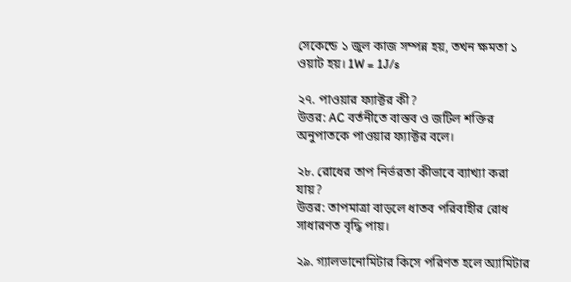সেকেন্ডে ১ জুল কাজ সম্পন্ন হয়, তখন ক্ষমতা ১ ওয়াট হয়। 1W = 1J/s

২৭. পাওয়ার ফ্যাক্টর কী?
উত্তর: AC বর্তনীতে বাস্তব ও জটিল শক্তির অনুপাতকে পাওয়ার ফ্যাক্টর বলে।

২৮. রোধের তাপ নির্ভরতা কীভাবে ব্যাখ্যা করা যায়?
উত্তর: তাপমাত্রা বাড়লে ধাতব পরিবাহীর রোধ সাধারণত বৃদ্ধি পায়।

২৯. গ্যালভানোমিটার কিসে পরিণত হলে অ্যামিটার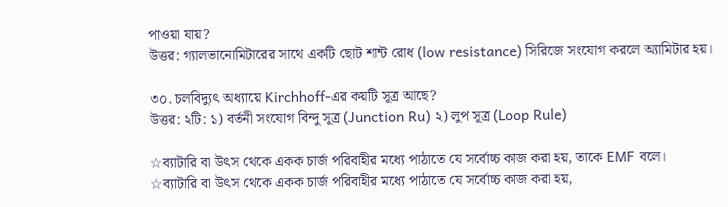পাওয়া যায়?
উত্তর: গ্যালভানোমিটারের সাথে একটি ছোট শান্ট রোধ (low resistance) সিরিজে সংযোগ করলে অ্যামিটার হয়।

৩০. চলবিদ্যুৎ অধ্যায়ে Kirchhoff-এর কয়টি সূত্র আছে?
উত্তর: ২টি: ১) বর্তনী সংযোগ বিন্দু সূত্র (Junction Ru) ২) লুপ সূত্র (Loop Rule)

☆ব্যাটারি বা উৎস থেকে একক চার্জ পরিবাহীর মধ্যে পাঠাতে যে সর্বোচ্চ কাজ করা হয়, তাকে EMF বলে।
☆ব্যাটারি বা উৎস থেকে একক চার্জ পরিবাহীর মধ্যে পাঠাতে যে সর্বোচ্চ কাজ করা হয়,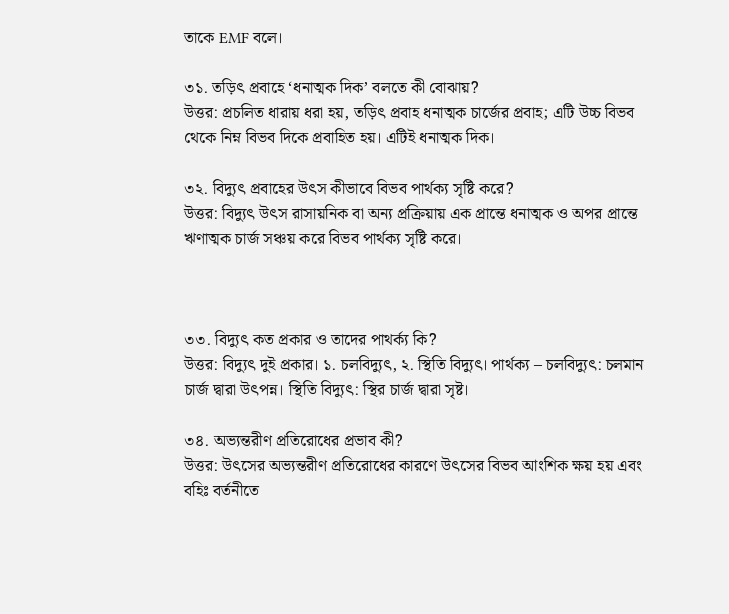তাকে EMF বলে।

৩১. তড়িৎ প্রবাহে ‘ধনাত্মক দিক’ বলতে কী বোঝায়?
উত্তর: প্রচলিত ধারায় ধরা হয়, তড়িৎ প্রবাহ ধনাত্মক চার্জের প্রবাহ; এটি উচ্চ বিভব থেকে নিম্ন বিভব দিকে প্রবাহিত হয়। এটিই ধনাত্মক দিক।

৩২. বিদ্যুৎ প্রবাহের উৎস কীভাবে বিভব পার্থক্য সৃষ্টি করে?
উত্তর: বিদ্যুৎ উৎস রাসায়নিক বা অন্য প্রক্রিয়ায় এক প্রান্তে ধনাত্মক ও অপর প্রান্তে ঋণাত্মক চার্জ সঞ্চয় করে বিভব পার্থক্য সৃষ্টি করে।



৩৩. বিদ্যুৎ কত প্রকার ও তাদের পাথ‍র্ক‍্য কি?
উত্তর: বিদ‍্যুৎ দুই প্রকার। ১. চলবিদ্যুৎ, ২. স্থিতি বিদ্যুৎ। পার্থক্য – চলবিদ্যুৎ: চলমান চার্জ দ্বারা উৎপন্ন। স্থিতি বিদ্যুৎ: স্থির চার্জ দ্বারা সৃষ্ট।

৩৪. অভ্যন্তরীণ প্রতিরোধের প্রভাব কী?
উত্তর: উৎসের অভ্যন্তরীণ প্রতিরোধের কারণে উৎসের বিভব আংশিক ক্ষয় হয় এবং বহিঃ বর্তনীতে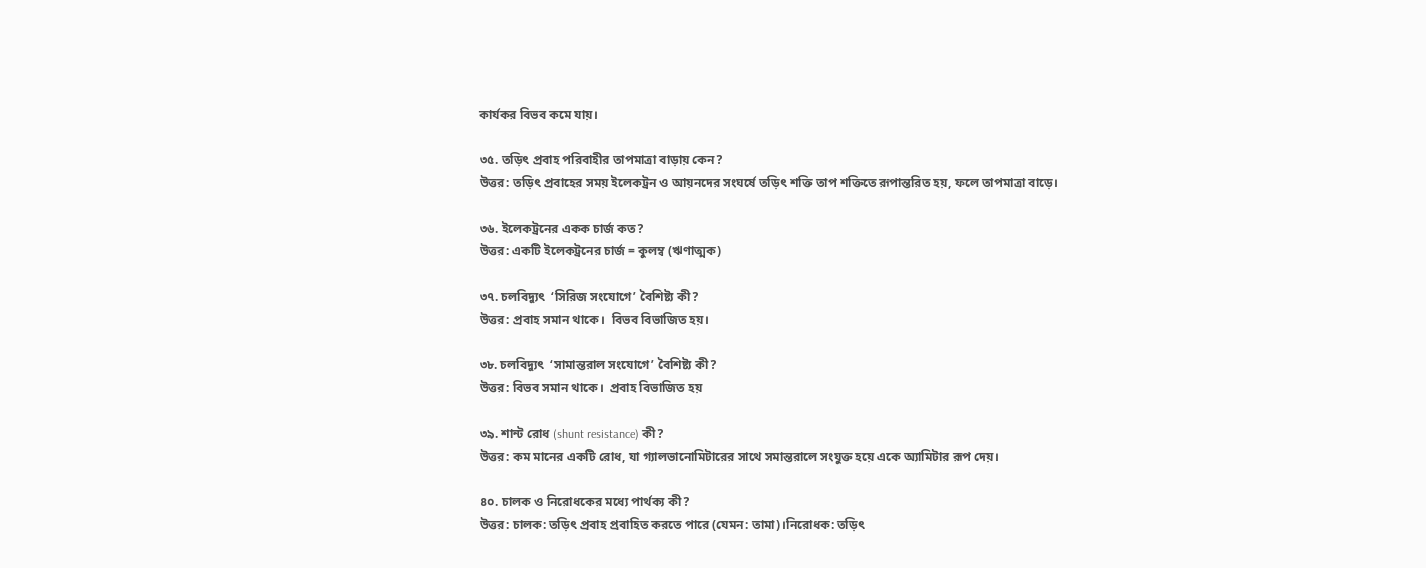কার্যকর বিভব কমে যায়।

৩৫. তড়িৎ প্রবাহ পরিবাহীর তাপমাত্রা বাড়ায় কেন?
উত্তর: তড়িৎ প্রবাহের সময় ইলেকট্রন ও আয়নদের সংঘর্ষে তড়িৎ শক্তি তাপ শক্তিতে রূপান্তরিত হয়, ফলে তাপমাত্রা বাড়ে।

৩৬. ইলেকট্রনের একক চার্জ কত?
উত্তর: একটি ইলেকট্রনের চার্জ = কুলম্ব (ঋণাত্মক)

৩৭. চলবিদ্যুৎ  ‘সিরিজ সংযোগে’ বৈশিষ্ট্য কী?
উত্তর: প্রবাহ সমান থাকে।  বিভব বিভাজিত হয়।

৩৮. চলবিদ্যুৎ  ‘সামান্তরাল সংযোগে’ বৈশিষ্ট্য কী?
উত্তর: বিভব সমান থাকে।  প্রবাহ বিভাজিত হয়

৩৯. শান্ট রোধ (shunt resistance) কী?
উত্তর: কম মানের একটি রোধ, যা গ্যালভানোমিটারের সাথে সমান্তরালে সংযুক্ত হয়ে একে অ্যামিটার রূপ দেয়।

৪০. চালক ও নিরোধকের মধ্যে পার্থক্য কী?
উত্তর: চালক: তড়িৎ প্রবাহ প্রবাহিত করতে পারে (যেমন: তামা)।নিরোধক: তড়িৎ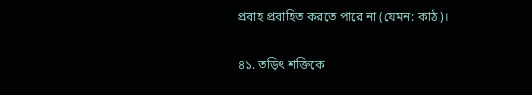প্রবাহ প্রবাহিত করতে পারে না (যেমন: কাঠ)।

৪১. তড়িৎ শক্তিকে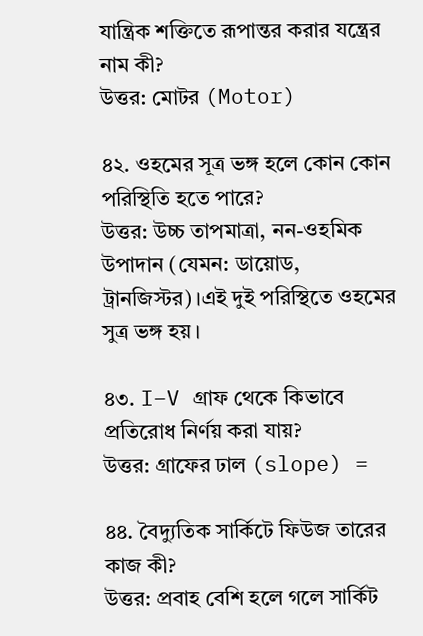যান্ত্রিক শক্তিতে রূপান্তর করার যন্ত্রের নাম কী?
উত্তর: মোটর (Motor)

৪২. ওহমের সূত্র ভঙ্গ হলে কোন কোন পরিস্থিতি হতে পারে?
উত্তর: উচ্চ তাপমাত্রা, নন-ওহমিক উপাদান (যেমন: ডায়োড, ট্রানজিস্টর)।এই দুই পরিস্থিতে ওহমের সুত্র ভঙ্গ হয়।

৪৩. I–V গ্রাফ থেকে কিভাবে প্রতিরোধ নির্ণয় করা যায়?
উত্তর: গ্রাফের ঢাল (slope) =

৪৪. বৈদ্যুতিক সার্কিটে ফিউজ তারের কাজ কী?
উত্তর: প্রবাহ বেশি হলে গলে সার্কিট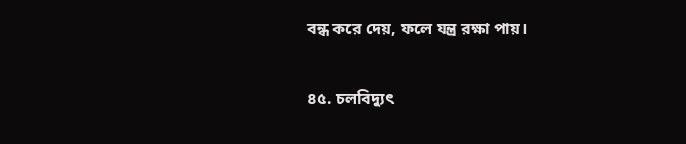বন্ধ করে দেয়, ফলে যন্ত্র রক্ষা পায়।

৪৫. চলবিদ্যুৎ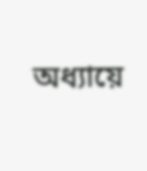অধ্যায়ে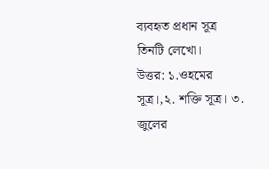ব্যবহৃত প্রধান সূত্র তিনটি লেখো।
উত্তর: ১.ওহমের সূত্র।,২. শক্তি সূত্র। ৩. জুলের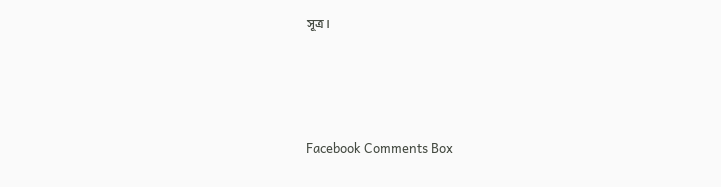সূত্র।





Facebook Comments Box